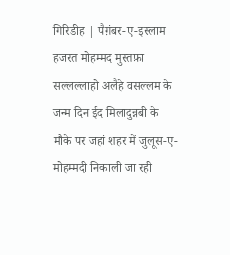गिरिडीह | पैग़ंबर-ए-इस्लाम हजरत मोहम्मद मुस्तफ़ा सल्लल्लाहो अलैहे वसल्लम के जन्म दिन ईद मिलादुन्नबी के मौके पर जहां शहर में जुलूस-ए-मोहम्मदी निकाली जा रही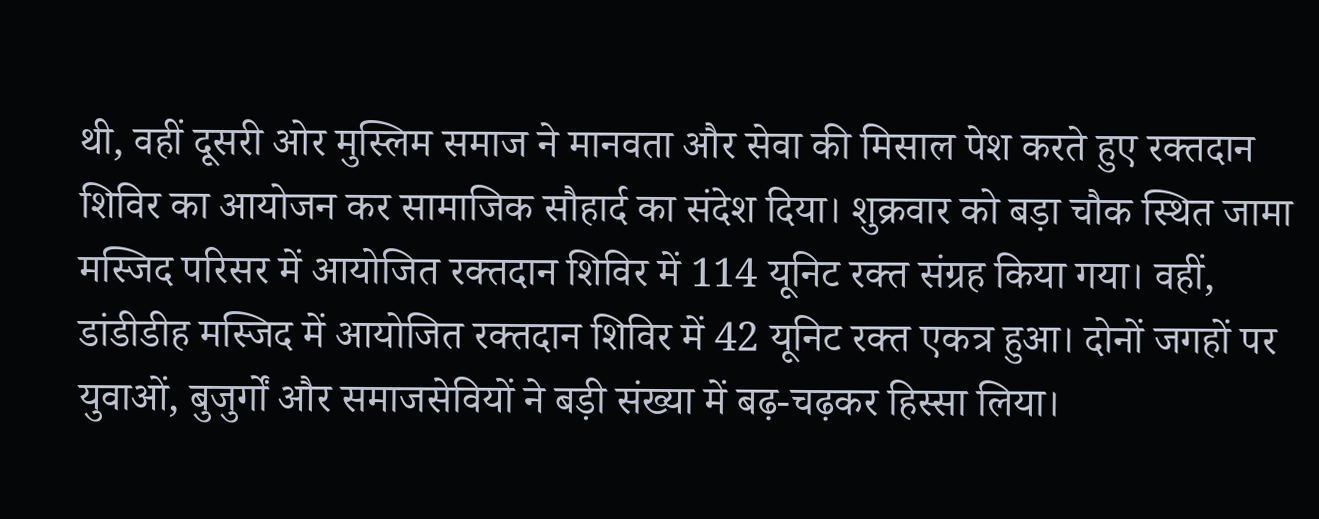थी, वहीं दूसरी ओर मुस्लिम समाज ने मानवता और सेवा की मिसाल पेश करते हुए रक्तदान शिविर का आयोजन कर सामाजिक सौहार्द का संदेश दिया। शुक्रवार को बड़ा चौक स्थित जामा मस्जिद परिसर में आयोजित रक्तदान शिविर में 114 यूनिट रक्त संग्रह किया गया। वहीं, डांडीडीह मस्जिद में आयोजित रक्तदान शिविर में 42 यूनिट रक्त एकत्र हुआ। दोनों जगहों पर युवाओं, बुजुर्गों और समाजसेवियों ने बड़ी संख्या में बढ़-चढ़कर हिस्सा लिया।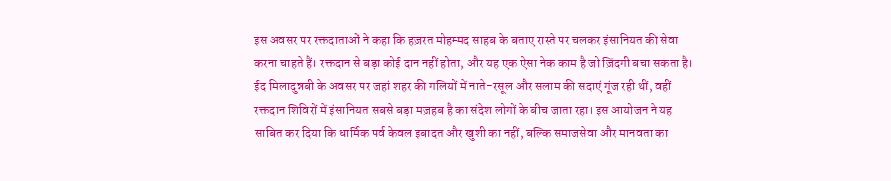इस अवसर पर रक्तदाताओं ने कहा कि हज़रत मोहम्मद साहब के बताए रास्ते पर चलकर इंसानियत की सेवा करना चाहते हैं। रक्तदान से बड़ा कोई दान नहीं होता, और यह एक ऐसा नेक काम है जो ज़िंदगी बचा सकता है। ईद मिलादुन्नबी के अवसर पर जहां शहर की गलियों में नाते-रसूल और सलाम की सदाएं गूंज रही थीं, वहीं रक्तदान शिविरों में इंसानियत सबसे बड़ा मज़हब है का संदेश लोगों के बीच जाता रहा। इस आयोजन ने यह साबित कर दिया कि धार्मिक पर्व केवल इबादत और खुशी का नहीं, बल्कि समाजसेवा और मानवता का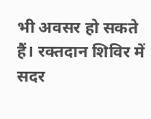भी अवसर हो सकते हैं। रक्तदान शिविर में सदर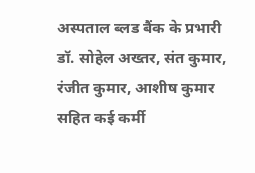अस्पताल ब्लड बैंक के प्रभारी डॉ. सोहेल अख्तर, संत कुमार, रंजीत कुमार, आशीष कुमार सहित कई कर्मी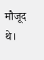मौजूद थे।